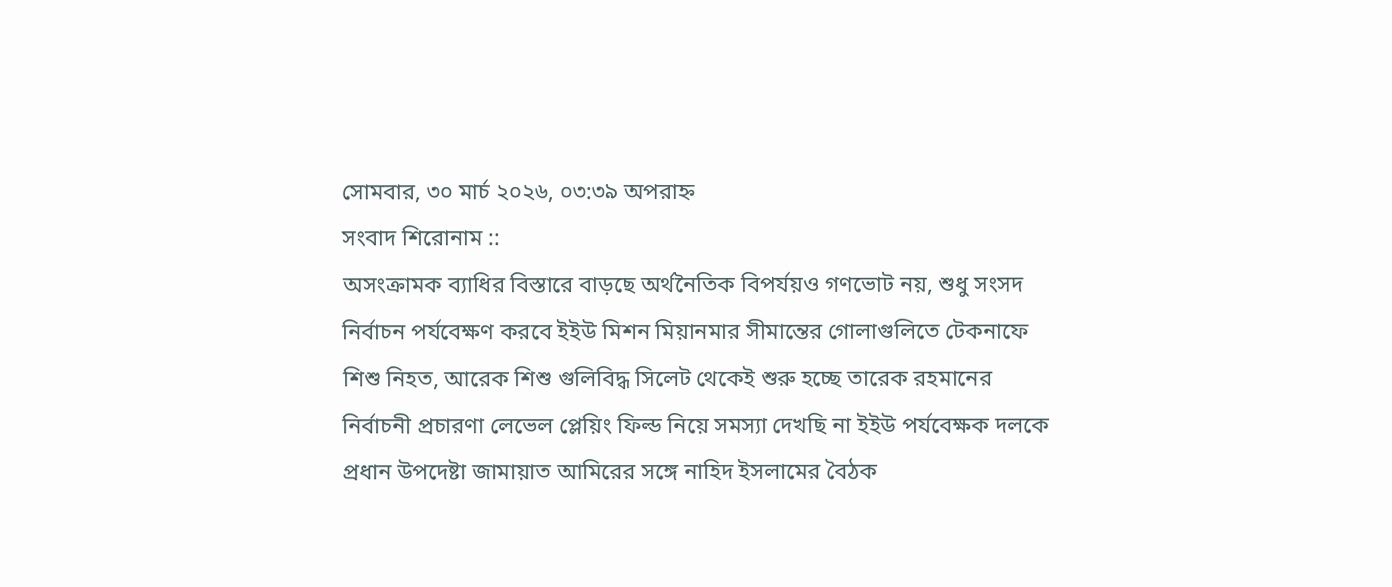সোমবার, ৩০ মার্চ ২০২৬, ০৩:৩৯ অপরাহ্ন
সংবাদ শিরোনাম ::
অসংক্রামক ব্যাধির বিস্তারে বাড়ছে অর্থনৈতিক বিপর্যয়ও গণভোট নয়, শুধু সংসদ নির্বাচন পর্যবেক্ষণ করবে ইইউ মিশন মিয়ানমার সীমান্তের গোলাগুলিতে টেকনাফে শিশু নিহত, আরেক শিশু গুলিবিদ্ধ সিলেট থেকেই শুরু হচ্ছে তারেক রহমানের নির্বাচনী প্রচারণা লেভেল প্লেয়িং ফিল্ড নিয়ে সমস্যা দেখছি না ইইউ পর্যবেক্ষক দলকে প্রধান উপদেষ্টা জামায়াত আমিরের সঙ্গে নাহিদ ইসলামের বৈঠক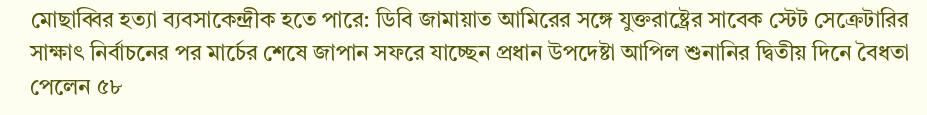মোছাব্বির হত্যা ব্যবসাকেন্দ্রীক হতে পারে: ডিবি জামায়াত আমিরের সঙ্গে যুক্তরাষ্ট্রের সাবেক স্টেট সেক্রেটারির সাক্ষাৎ নির্বাচনের পর মার্চের শেষে জাপান সফরে যাচ্ছেন প্রধান উপদেষ্টা আপিল শুনানির দ্বিতীয় দিনে বৈধতা পেলেন ৫৮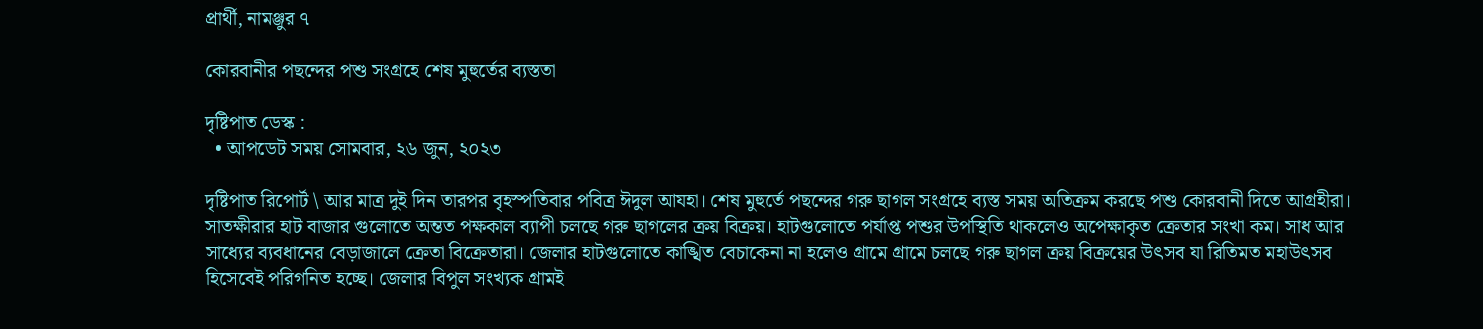প্রার্থী, নামঞ্জুর ৭

কোরবানীর পছন্দের পশু সংগ্রহে শেষ মুহুর্তের ব্যস্ততা

দৃষ্টিপাত ডেস্ক :
  • আপডেট সময় সোমবার, ২৬ জুন, ২০২৩

দৃষ্টিপাত রিপোর্ট \ আর মাত্র দুই দিন তারপর বৃহস্পতিবার পবিত্র ঈদুল আযহা। শেষ মুহুর্তে পছন্দের গরু ছাগল সংগ্রহে ব্যস্ত সময় অতিক্রম করছে পশু কোরবানী দিতে আগ্রহীরা। সাতক্ষীরার হাট বাজার গুলোতে অন্তত পক্ষকাল ব্যাপী চলছে গরু ছাগলের ক্রয় বিক্রয়। হাটগুলোতে পর্যাপ্ত পশুর উপস্থিতি থাকলেও অপেক্ষাকৃত ক্রেতার সংখা কম। সাধ আর সাধ্যের ব্যবধানের বেড়াজালে ক্রেতা বিক্রেতারা। জেলার হাটগুলোতে কাঙ্খিত বেচাকেনা না হলেও গ্রামে গ্রামে চলছে গরু ছাগল ক্রয় বিক্রয়ের উৎসব যা রিতিমত মহাউৎসব হিসেবেই পরিগনিত হচ্ছে। জেলার বিপুল সংখ্যক গ্রামই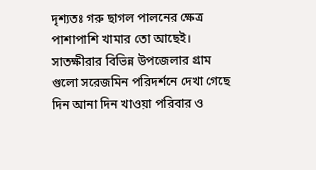দৃশ্যতঃ গরু ছাগল পালনের ক্ষেত্র পাশাপাশি খামার তো আছেই। সাতক্ষীরার বিভিন্ন উপজেলার গ্রাম গুলো সরেজমিন পরিদর্শনে দেখা গেছে দিন আনা দিন খাওয়া পরিবার ও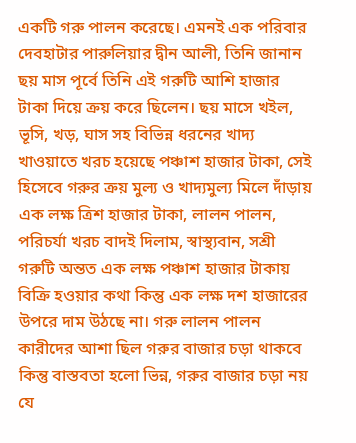একটি গরু পালন করেছে। এমনই এক পরিবার দেবহাটার পারুলিয়ার দ্বীন আলী, তিনি জানান ছয় মাস পূর্বে তিনি এই গরুটি আশি হাজার টাকা দিয়ে ক্রয় করে ছিলেন। ছয় মাসে খইল, ভূসি, খড়, ঘাস সহ বিভিন্ন ধরনের খাদ্য খাওয়াতে খরচ হয়েছে পঞ্চাশ হাজার টাকা, সেই হিসেবে গরুর ক্রয় মুল্য ও খাদ্যমুল্য মিলে দাঁড়ায় এক লক্ষ ত্রিশ হাজার টাকা, লালন পালন, পরিচর্যা খরচ বাদই দিলাম, স্বাস্থ্যবান, সশ্রী গরুটি অন্তত এক লক্ষ পঞ্চাশ হাজার টাকায় বিক্রি হওয়ার কথা কিন্তু এক লক্ষ দশ হাজারের উপরে দাম উঠছে না। গরু লালন পালন কারীদের আশা ছিল গরুর বাজার চড়া থাকবে কিন্তু বাস্তবতা হলো ভিন্ন, গরুর বাজার চড়া নয় যে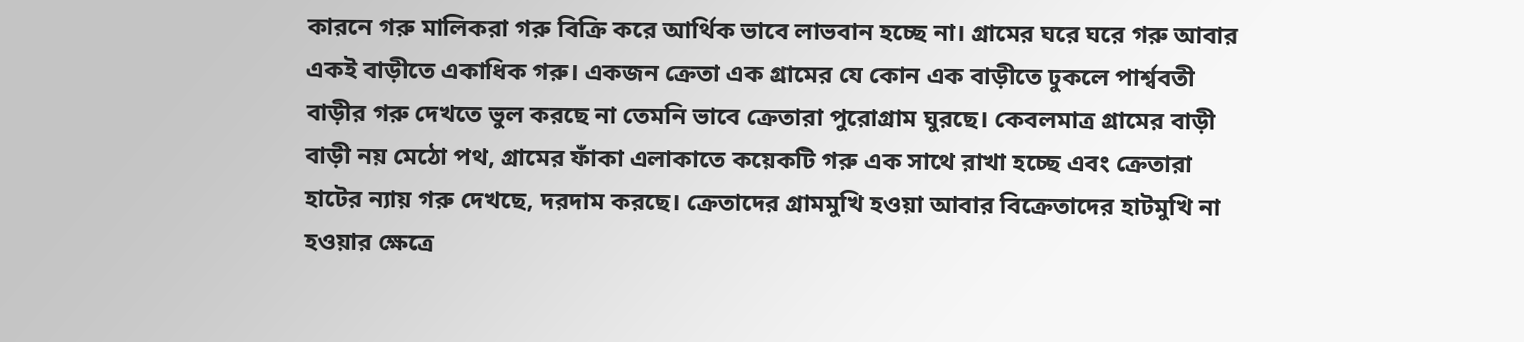কারনে গরু মালিকরা গরু বিক্রি করে আর্থিক ভাবে লাভবান হচ্ছে না। গ্রামের ঘরে ঘরে গরু আবার একই বাড়ীতে একাধিক গরু। একজন ক্রেতা এক গ্রামের যে কোন এক বাড়ীতে ঢুকলে পার্শ্ববতী বাড়ীর গরু দেখতে ভুল করছে না তেমনি ভাবে ক্রেতারা পুরোগ্রাম ঘুরছে। কেবলমাত্র গ্রামের বাড়ী বাড়ী নয় মেঠো পথ, গ্রামের ফাঁকা এলাকাতে কয়েকটি গরু এক সাথে রাখা হচ্ছে এবং ক্রেতারা হাটের ন্যায় গরু দেখছে, দরদাম করছে। ক্রেতাদের গ্রামমুখি হওয়া আবার বিক্রেতাদের হাটমুখি না হওয়ার ক্ষেত্রে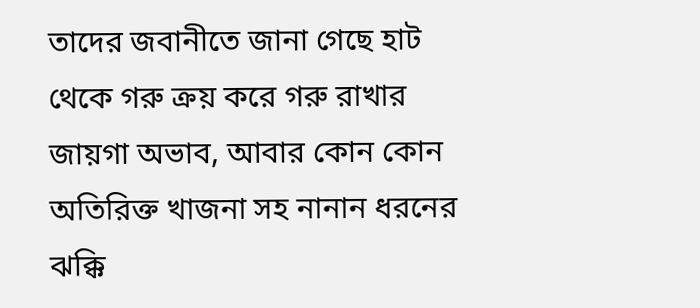তাদের জবানীতে জানা গেছে হাট থেকে গরু ক্রয় করে গরু রাখার জায়গা অভাব, আবার কোন কোন অতিরিক্ত খাজনা সহ নানান ধরনের ঝক্কি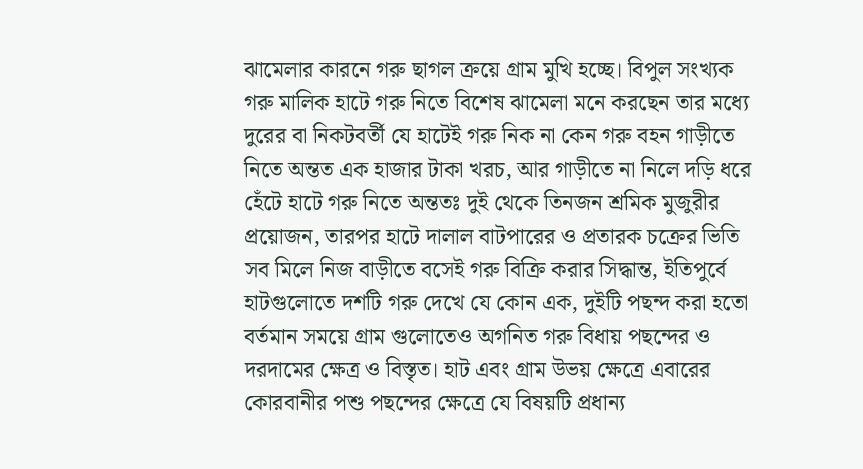ঝামেলার কারনে গরু ছাগল ক্রয়ে গ্রাম মুখি হচ্ছে। বিপুল সংখ্যক গরু মালিক হাটে গরু নিতে বিশেষ ঝামেলা মনে করছেন তার মধ্যে দুরের বা নিকটবর্তী যে হাটেই গরু নিক না কেন গরু বহন গাড়ীতে নিতে অন্তত এক হাজার টাকা খরচ, আর গাড়ীতে না নিলে দড়ি ধরে হেঁটে হাটে গরু নিতে অন্ততঃ দুই থেকে তিনজন শ্রমিক মুজুরীর প্রয়োজন, তারপর হাটে দালাল বাটপারের ও প্রতারক চক্রের ভিতি সব মিলে নিজ বাড়ীতে বসেই গরু বিক্রি করার সিদ্ধান্ত, ইতিপুর্বে হাটগুলোতে দশটি গরু দেখে যে কোন এক, দুইটি পছন্দ করা হতো বর্তমান সময়ে গ্রাম গুলোতেও অগনিত গরু বিধায় পছন্দের ও দরদামের ক্ষেত্র ও বিস্তৃত। হাট এবং গ্রাম উভয় ক্ষেত্রে এবারের কোরবানীর পশু পছন্দের ক্ষেত্রে যে বিষয়টি প্রধান্য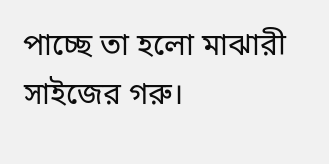পাচ্ছে তা হলো মাঝারী সাইজের গরু।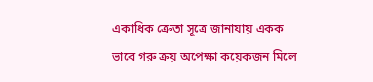একাধিক ক্রেতা সূত্রে জানাযায় একক ভাবে গরু ক্রয় অপেক্ষা কয়েকজন মিলে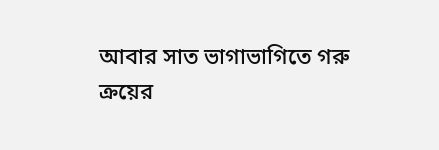আবার সাত ভাগাভাগিতে গরু ক্রয়ের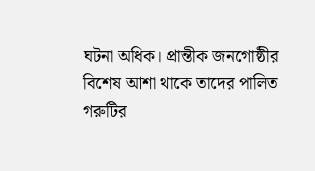ঘটনা অধিক। প্রান্তীক জনগোষ্ঠীর বিশেষ আশা থাকে তাদের পালিত গরুটির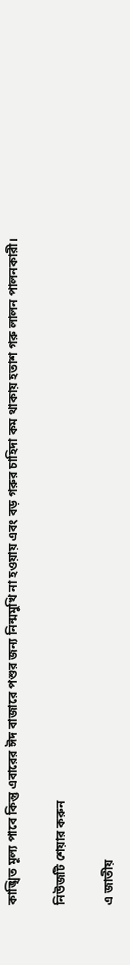কাঙ্খিত মূল্য পাবে কিন্তু এবারের ঈদ বাজারে পশুর জন্য নিন্মমুখি না হওয়ায় এবং বড় গরুর চাহিদা কম থাকায় হতাশ গরু লালন পালনকারী।

নিউজটি শেয়ার করুন

এ জাতীয়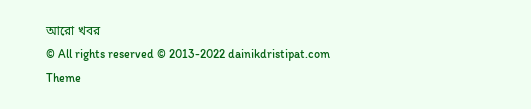আরো খবর
© All rights reserved © 2013-2022 dainikdristipat.com
Theme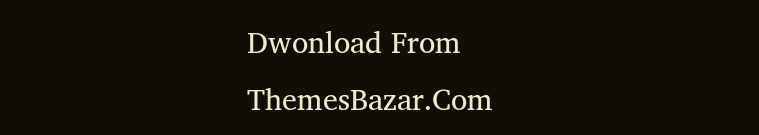Dwonload From ThemesBazar.Com